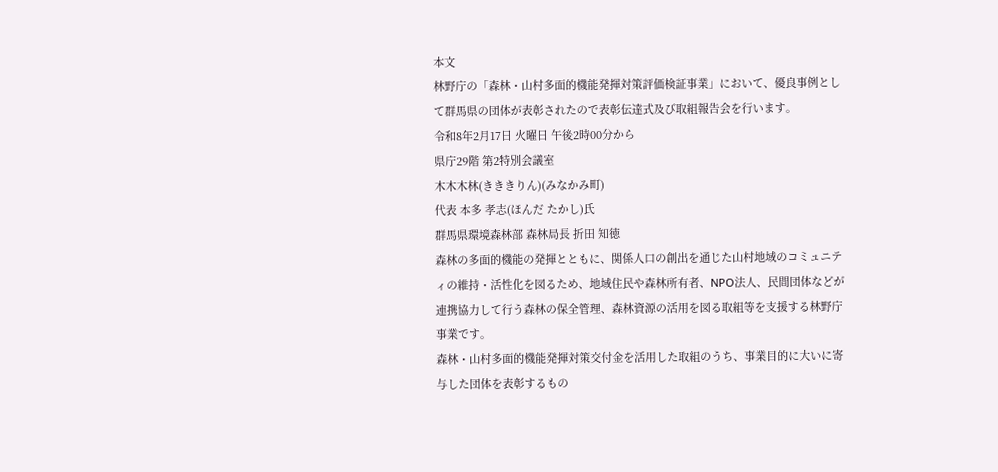本文
林野庁の「森林・山村多面的機能発揮対策評価検証事業」において、優良事例として群馬県の団体が表彰されたので表彰伝達式及び取組報告会を行います。
令和8年2月17日 火曜日 午後2時00分から
県庁29階 第2特別会議室
木木木林(きききりん)(みなかみ町)
代表 本多 孝志(ほんだ たかし)氏
群馬県環境森林部 森林局長 折田 知徳
森林の多面的機能の発揮とともに、関係人口の創出を通じた山村地域のコミュニティの維持・活性化を図るため、地域住民や森林所有者、NPO法人、民間団体などが連携協力して行う森林の保全管理、森林資源の活用を図る取組等を支援する林野庁事業です。
森林・山村多面的機能発揮対策交付金を活用した取組のうち、事業目的に大いに寄与した団体を表彰するもの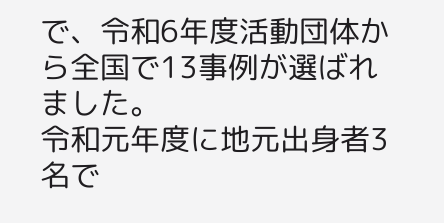で、令和6年度活動団体から全国で13事例が選ばれました。
令和元年度に地元出身者3名で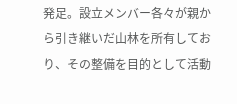発足。設立メンバー各々が親から引き継いだ山林を所有しており、その整備を目的として活動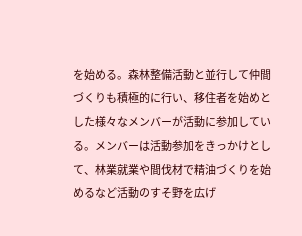を始める。森林整備活動と並行して仲間づくりも積極的に行い、移住者を始めとした様々なメンバーが活動に参加している。メンバーは活動参加をきっかけとして、林業就業や間伐材で精油づくりを始めるなど活動のすそ野を広げ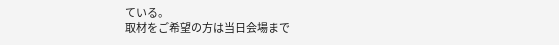ている。
取材をご希望の方は当日会場まで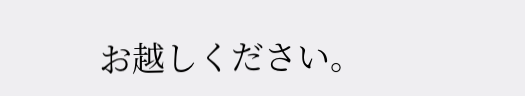お越しください。